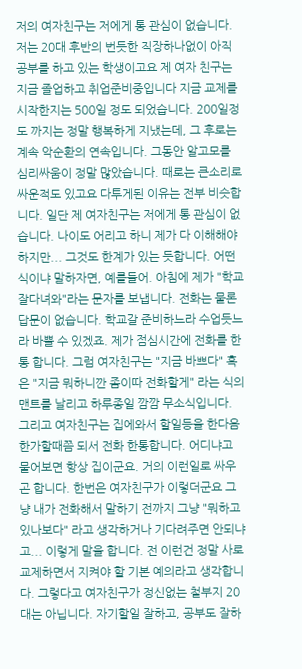저의 여자친구는 저에게 통 관심이 없습니다. 저는 20대 후반의 번듯한 직장하나없이 아직 공부를 하고 있는 학생이고요 제 여자 친구는 지금 졸업하고 취업준비중입니다 지금 교제를 시작한지는 500일 정도 되었습니다. 200일정도 까지는 정말 행복하게 지냈는데, 그 후로는 계속 악순환의 연속입니다. 그동안 알고모를 심리싸움이 정말 많았습니다. 때로는 큰소리로 싸운적도 있고요 다투게된 이유는 전부 비슷합니다. 일단 제 여자친구는 저에게 통 관심이 없습니다. 나이도 어리고 하니 제가 다 이해해야 하지만... 그것도 한계가 있는 듯합니다. 어떤 식이냐 말하자면, 예를들어. 아침에 제가 "학교 잘다녀와"라는 문자를 보냅니다. 전화는 물론 답문이 없습니다. 학교갈 준비하느라 수업듯느라 바쁠 수 있겠죠. 제가 점심시간에 전화를 한통 합니다. 그럼 여자친구는 "지금 바쁘다" 혹은 "지금 뭐하니깐 좀이따 전화할게" 라는 식의 맨트를 날리고 하루종일 깜깜 무소식입니다. 그리고 여자친구는 집에와서 할일등을 한다음 한가할때쯤 되서 전화 한통합니다. 어디냐고 물어보면 항상 집이군요. 거의 이런일로 싸우곤 합니다. 한번은 여자친구가 이렇더군요 그냥 내가 전화해서 말하기 전까지 그냥 "뭐하고 있나보다" 라고 생각하거나 기다려주면 안되냐고... 이렇게 말을 합니다. 전 이런건 정말 사로 교제하면서 지켜야 할 기본 예의라고 생각합니다. 그렇다고 여자친구가 정신없는 철부지 20대는 아닙니다. 자기할일 잘하고, 공부도 잘하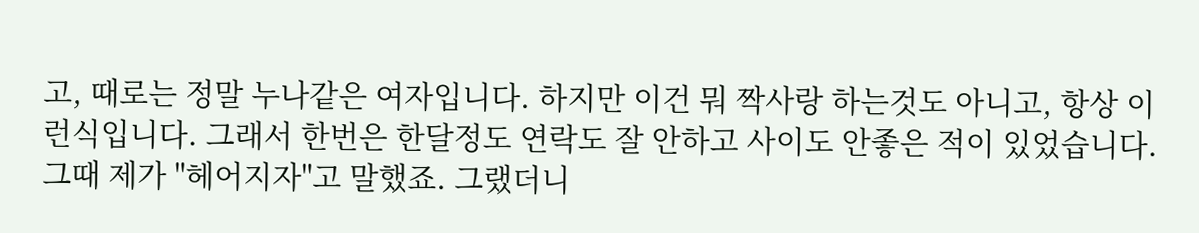고, 때로는 정말 누나같은 여자입니다. 하지만 이건 뭐 짝사랑 하는것도 아니고, 항상 이런식입니다. 그래서 한번은 한달정도 연락도 잘 안하고 사이도 안좋은 적이 있었습니다. 그때 제가 "헤어지자"고 말했죠. 그랬더니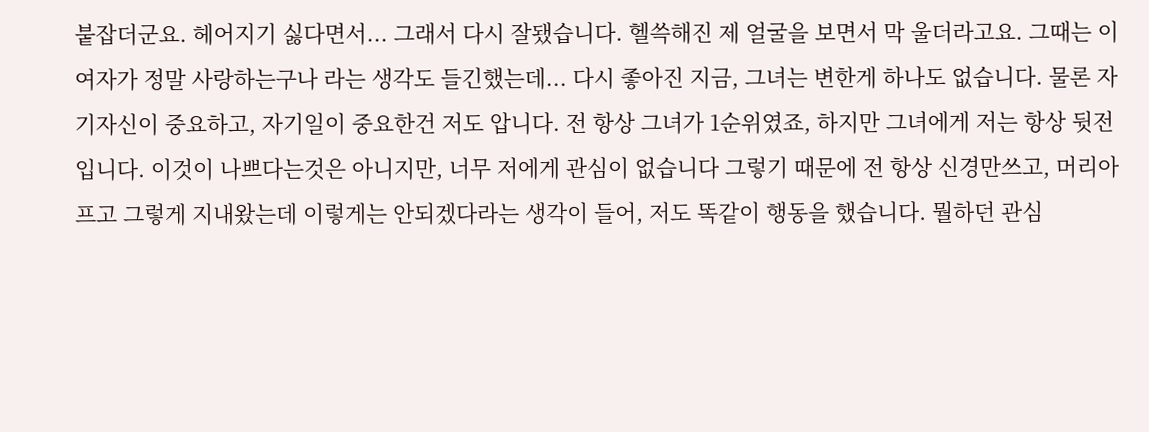붙잡더군요. 헤어지기 싫다면서... 그래서 다시 잘됐습니다. 헬쓱해진 제 얼굴을 보면서 막 울더라고요. 그때는 이여자가 정말 사랑하는구나 라는 생각도 들긴했는데... 다시 좋아진 지금, 그녀는 변한게 하나도 없습니다. 물론 자기자신이 중요하고, 자기일이 중요한건 저도 압니다. 전 항상 그녀가 1순위였죠, 하지만 그녀에게 저는 항상 뒷전입니다. 이것이 나쁘다는것은 아니지만, 너무 저에게 관심이 없습니다 그렇기 때문에 전 항상 신경만쓰고, 머리아프고 그렇게 지내왔는데 이렇게는 안되겠다라는 생각이 들어, 저도 똑같이 행동을 했습니다. 뭘하던 관심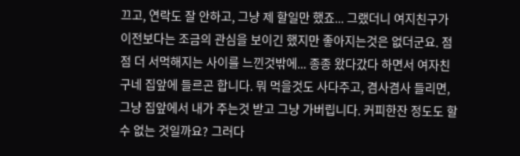끄고, 연락도 잘 안하고, 그냥 제 할일만 했죠... 그랬더니 여지친구가 이전보다는 조금의 관심을 보이긴 했지만 좋아지는것은 없더군요. 점점 더 서먹해지는 사이를 느낀것밖에... 종종 왔다갔다 하면서 여자친구네 집앞에 들르곤 합니다. 뭐 먹을것도 사다주고, 겸사겸사 들리면, 그냥 집앞에서 내가 주는것 받고 그냥 가버립니다. 커피한잔 정도도 할 수 없는 것일까요? 그러다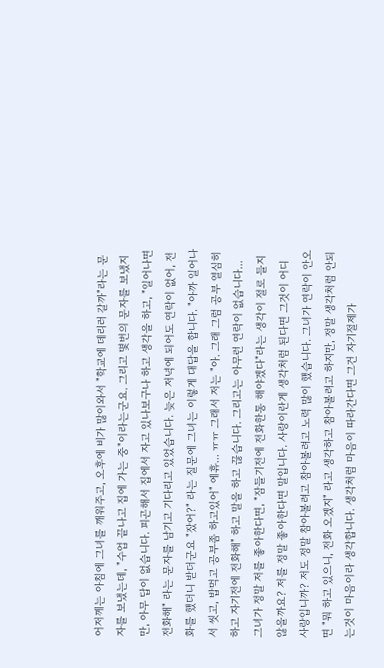어저께는 아침에 그녀를 깨워주고, 오후에 비가 많이와서 "학교에 데리러 갈까"라는 문자를 보냈는데, "수업 끝나고 집에 가는 중"이라는군요. 그리고 몇번의 문자를 보냈지만, 아무 답이 없습니다. 피곤해서 집에서 자고 있나보구나 하고 생각을 하고, "일어나면 전화해" 라는 문자를 남기고 기다리고 있었습니다. 늦은 저녁에 되어도 연락이 없어, 전화를 했더니 받더군요 "잤어?" 라는 질문에 그녀는 이렇게 대답을 합니다. "아까 일어나서 씻고, 밥먹고 공부좀 하고있어" 에휴... ㅠㅠ 그래서 저는 "아. 그래 그럼 공부 열심히 하고 자기전에 전화해" 하고 말을 하고 끊습니다. 그리고는 아무런 연락이 없습니다... 그녀가 정말 저를 좋아한다면, "잠들기전에 전화한통 해야겠다"라는 생각이 절로 들지 않을까요? 저를 정말 좋아한다면 말입니다. 사랑이란게 생각처럼 된다면 그것이 어디 사랑입니까? 저도 정말 참아볼려고 참아볼려고 노력 많이 했습니다. 그녀가 연락이 안오면 "뭐 하고 있으니, 전화 오겠지" 라고 생각하고 참아볼려고 하지만, 정말 생각처럼 안되는것이 마음이라 생각합니다. 생각처럼 마음이 따라간다면 그건 자기절제가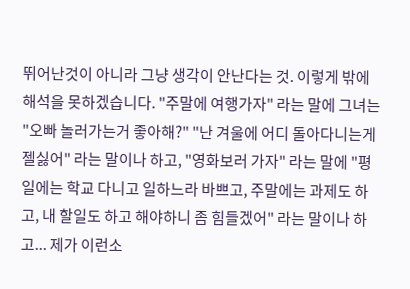뛰어난것이 아니라 그냥 생각이 안난다는 것. 이렇게 밖에 해석을 못하겠습니다. "주말에 여행가자" 라는 말에 그녀는 "오빠 놀러가는거 좋아해?" "난 겨울에 어디 돌아다니는게 젤싫어" 라는 말이나 하고, "영화보러 가자" 라는 말에 "평일에는 학교 다니고 일하느라 바쁘고, 주말에는 과제도 하고, 내 할일도 하고 해야하니 좀 힘들겠어" 라는 말이나 하고... 제가 이런소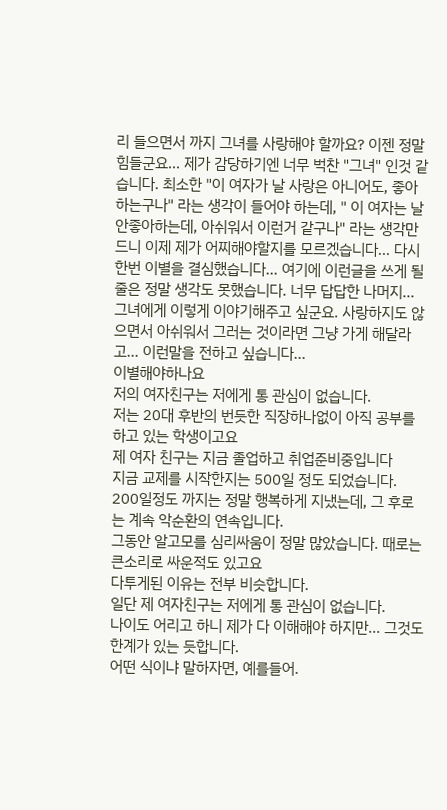리 들으면서 까지 그녀를 사랑해야 할까요? 이젠 정말 힘들군요... 제가 감당하기엔 너무 벅찬 "그녀" 인것 같습니다. 최소한 "이 여자가 날 사랑은 아니어도, 좋아하는구나" 라는 생각이 들어야 하는데, " 이 여자는 날 안좋아하는데, 아쉬워서 이런거 같구나" 라는 생각만 드니 이제 제가 어찌해야할지를 모르겠습니다... 다시한번 이별을 결심했습니다... 여기에 이런글을 쓰게 될줄은 정말 생각도 못했습니다. 너무 답답한 나머지... 그녀에게 이렇게 이야기해주고 싶군요. 사랑하지도 않으면서 아쉬워서 그러는 것이라면 그냥 가게 해달라고... 이런말을 전하고 싶습니다...
이별해야하나요
저의 여자친구는 저에게 통 관심이 없습니다.
저는 20대 후반의 번듯한 직장하나없이 아직 공부를 하고 있는 학생이고요
제 여자 친구는 지금 졸업하고 취업준비중입니다
지금 교제를 시작한지는 500일 정도 되었습니다.
200일정도 까지는 정말 행복하게 지냈는데, 그 후로는 계속 악순환의 연속입니다.
그동안 알고모를 심리싸움이 정말 많았습니다. 때로는 큰소리로 싸운적도 있고요
다투게된 이유는 전부 비슷합니다.
일단 제 여자친구는 저에게 통 관심이 없습니다.
나이도 어리고 하니 제가 다 이해해야 하지만... 그것도 한계가 있는 듯합니다.
어떤 식이냐 말하자면, 예를들어.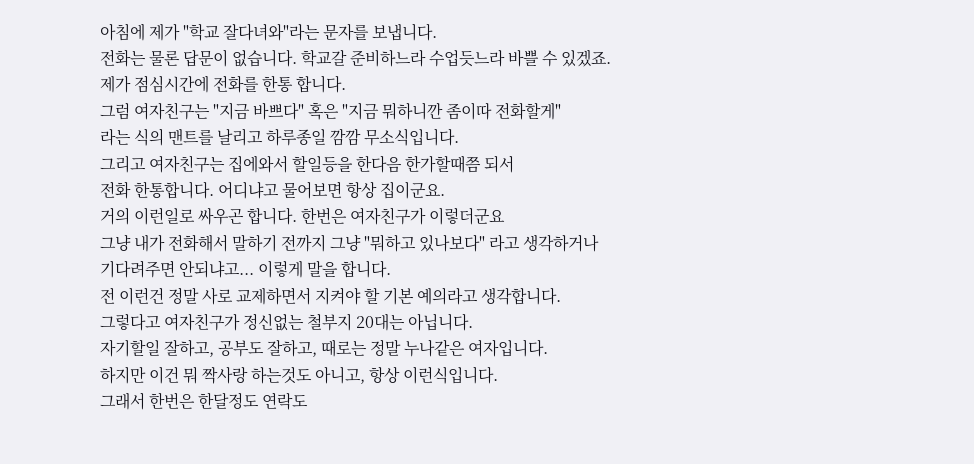아침에 제가 "학교 잘다녀와"라는 문자를 보냅니다.
전화는 물론 답문이 없습니다. 학교갈 준비하느라 수업듯느라 바쁠 수 있겠죠.
제가 점심시간에 전화를 한통 합니다.
그럼 여자친구는 "지금 바쁘다" 혹은 "지금 뭐하니깐 좀이따 전화할게"
라는 식의 맨트를 날리고 하루종일 깜깜 무소식입니다.
그리고 여자친구는 집에와서 할일등을 한다음 한가할때쯤 되서
전화 한통합니다. 어디냐고 물어보면 항상 집이군요.
거의 이런일로 싸우곤 합니다. 한번은 여자친구가 이렇더군요
그냥 내가 전화해서 말하기 전까지 그냥 "뭐하고 있나보다" 라고 생각하거나
기다려주면 안되냐고... 이렇게 말을 합니다.
전 이런건 정말 사로 교제하면서 지켜야 할 기본 예의라고 생각합니다.
그렇다고 여자친구가 정신없는 철부지 20대는 아닙니다.
자기할일 잘하고, 공부도 잘하고, 때로는 정말 누나같은 여자입니다.
하지만 이건 뭐 짝사랑 하는것도 아니고, 항상 이런식입니다.
그래서 한번은 한달정도 연락도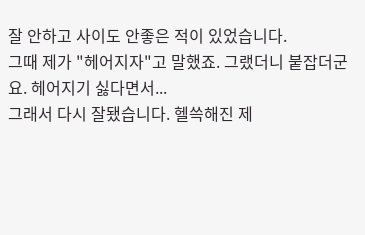잘 안하고 사이도 안좋은 적이 있었습니다.
그때 제가 "헤어지자"고 말했죠. 그랬더니 붙잡더군요. 헤어지기 싫다면서...
그래서 다시 잘됐습니다. 헬쓱해진 제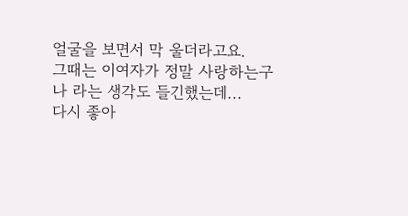얼굴을 보면서 막 울더라고요.
그때는 이여자가 정말 사랑하는구나 라는 생각도 들긴했는데...
다시 좋아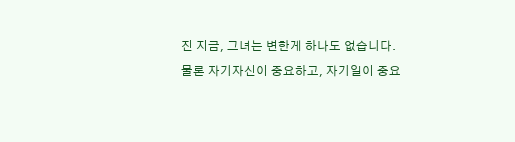진 지금, 그녀는 변한게 하나도 없습니다.
물론 자기자신이 중요하고, 자기일이 중요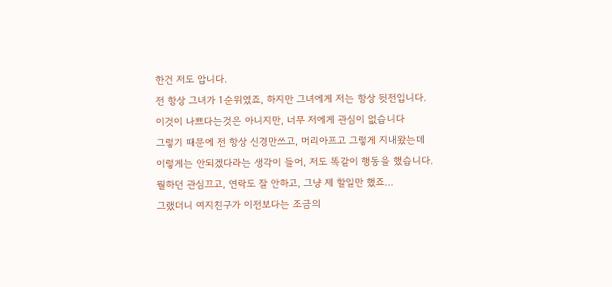한건 저도 압니다.
전 항상 그녀가 1순위였죠, 하지만 그녀에게 저는 항상 뒷전입니다.
이것이 나쁘다는것은 아니지만, 너무 저에게 관심이 없습니다
그렇기 때문에 전 항상 신경만쓰고, 머리아프고 그렇게 지내왔는데
이렇게는 안되겠다라는 생각이 들어, 저도 똑같이 행동을 했습니다.
뭘하던 관심끄고, 연락도 잘 안하고, 그냥 제 할일만 했죠...
그랬더니 여지친구가 이전보다는 조금의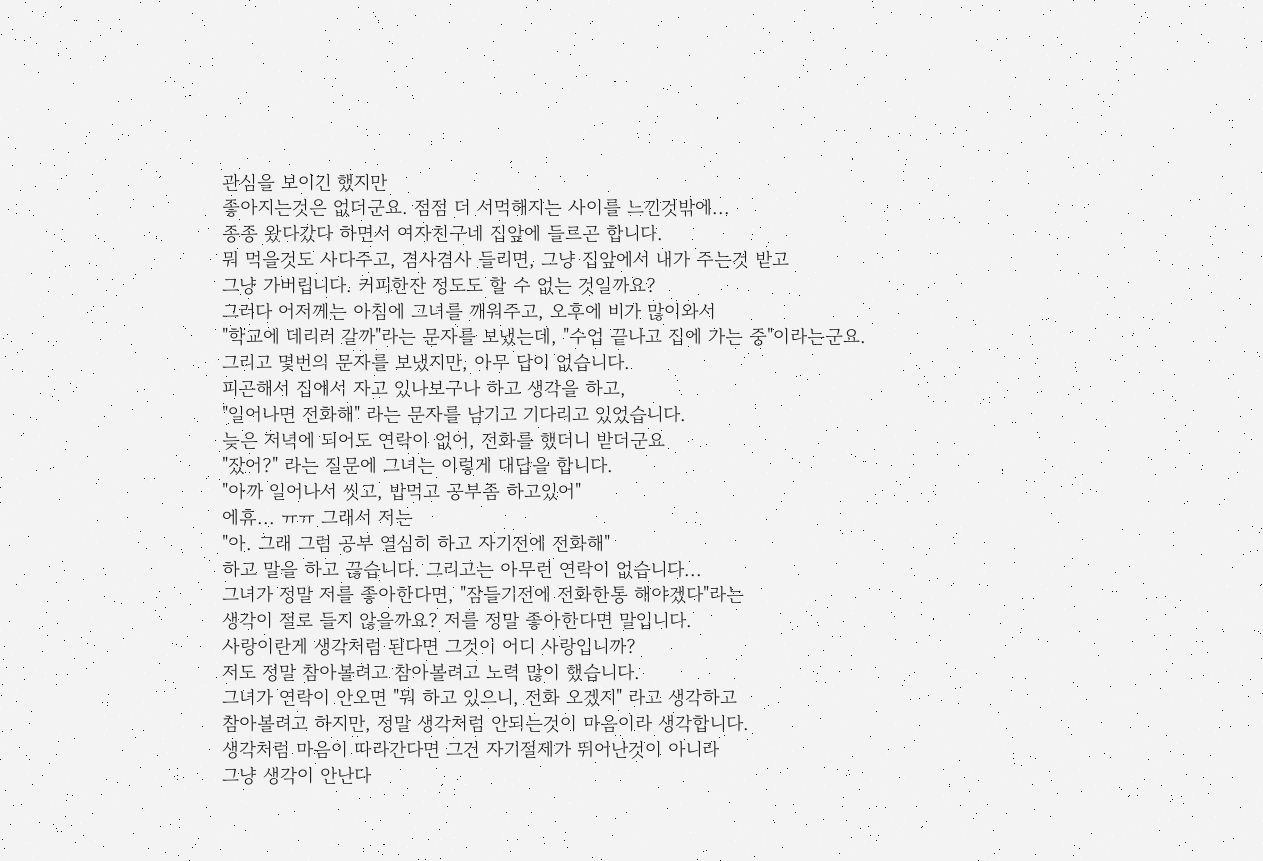관심을 보이긴 했지만
좋아지는것은 없더군요. 점점 더 서먹해지는 사이를 느낀것밖에...
종종 왔다갔다 하면서 여자친구네 집앞에 들르곤 합니다.
뭐 먹을것도 사다주고, 겸사겸사 들리면, 그냥 집앞에서 내가 주는것 받고
그냥 가버립니다. 커피한잔 정도도 할 수 없는 것일까요?
그러다 어저께는 아침에 그녀를 깨워주고, 오후에 비가 많이와서
"학교에 데리러 갈까"라는 문자를 보냈는데, "수업 끝나고 집에 가는 중"이라는군요.
그리고 몇번의 문자를 보냈지만, 아무 답이 없습니다.
피곤해서 집에서 자고 있나보구나 하고 생각을 하고,
"일어나면 전화해" 라는 문자를 남기고 기다리고 있었습니다.
늦은 저녁에 되어도 연락이 없어, 전화를 했더니 받더군요
"잤어?" 라는 질문에 그녀는 이렇게 대답을 합니다.
"아까 일어나서 씻고, 밥먹고 공부좀 하고있어"
에휴... ㅠㅠ 그래서 저는
"아. 그래 그럼 공부 열심히 하고 자기전에 전화해"
하고 말을 하고 끊습니다. 그리고는 아무런 연락이 없습니다...
그녀가 정말 저를 좋아한다면, "잠들기전에 전화한통 해야겠다"라는
생각이 절로 들지 않을까요? 저를 정말 좋아한다면 말입니다.
사랑이란게 생각처럼 된다면 그것이 어디 사랑입니까?
저도 정말 참아볼려고 참아볼려고 노력 많이 했습니다.
그녀가 연락이 안오면 "뭐 하고 있으니, 전화 오겠지" 라고 생각하고
참아볼려고 하지만, 정말 생각처럼 안되는것이 마음이라 생각합니다.
생각처럼 마음이 따라간다면 그건 자기절제가 뛰어난것이 아니라
그냥 생각이 안난다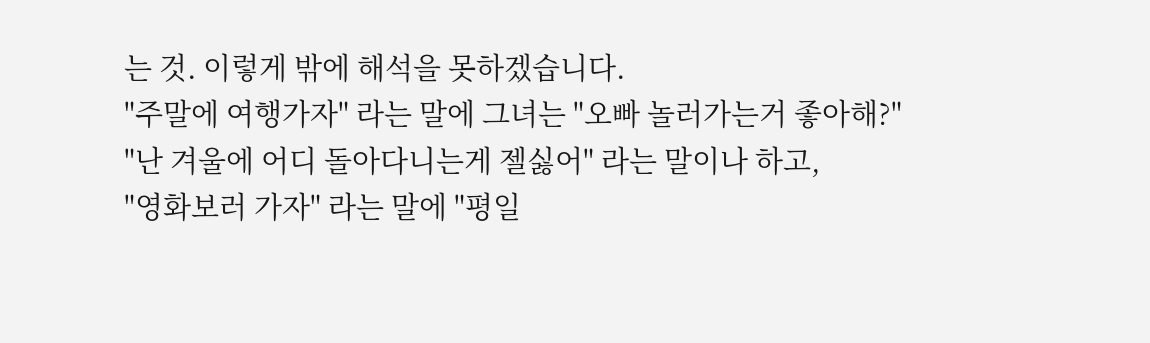는 것. 이렇게 밖에 해석을 못하겠습니다.
"주말에 여행가자" 라는 말에 그녀는 "오빠 놀러가는거 좋아해?"
"난 겨울에 어디 돌아다니는게 젤싫어" 라는 말이나 하고,
"영화보러 가자" 라는 말에 "평일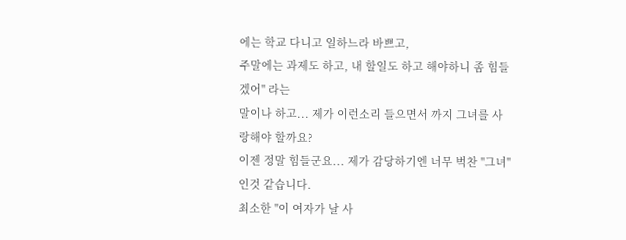에는 학교 다니고 일하느라 바쁘고,
주말에는 과제도 하고, 내 할일도 하고 해야하니 좀 힘들겠어" 라는
말이나 하고... 제가 이런소리 들으면서 까지 그녀를 사랑해야 할까요?
이젠 정말 힘들군요... 제가 감당하기엔 너무 벅찬 "그녀" 인것 같습니다.
최소한 "이 여자가 날 사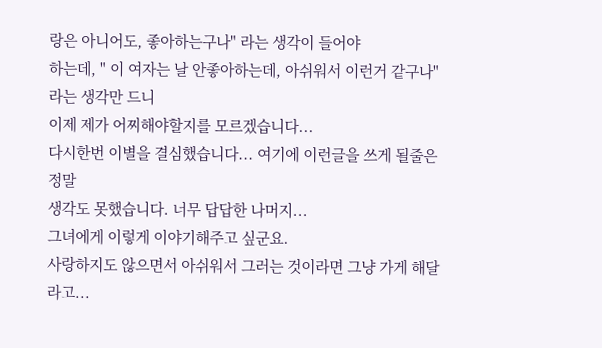랑은 아니어도, 좋아하는구나" 라는 생각이 들어야
하는데, " 이 여자는 날 안좋아하는데, 아쉬워서 이런거 같구나" 라는 생각만 드니
이제 제가 어찌해야할지를 모르겠습니다...
다시한번 이별을 결심했습니다... 여기에 이런글을 쓰게 될줄은 정말
생각도 못했습니다. 너무 답답한 나머지...
그녀에게 이렇게 이야기해주고 싶군요.
사랑하지도 않으면서 아쉬워서 그러는 것이라면 그냥 가게 해달라고...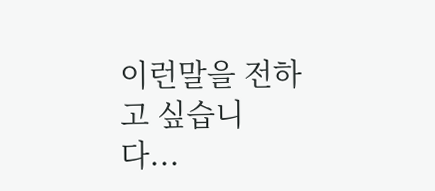이런말을 전하고 싶습니다...